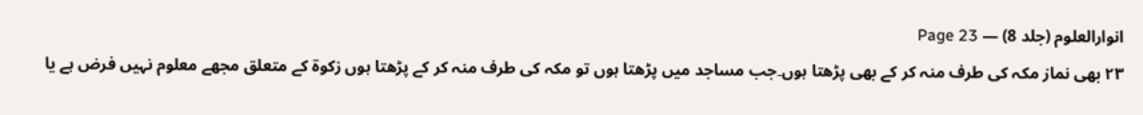انوارالعلوم (جلد 8) — Page 23
۲۳ بھی نماز مکہ کی طرف منہ کر کے بھی پڑھتا ہوں۔جب مساجد میں پڑھتا ہوں تو مکہ کی طرف منہ کر کے پڑھتا ہوں زکوة کے متعلق مجھے معلوم نہیں فرض ہے یا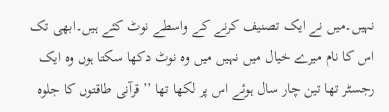نہیں۔میں نے ایک تصنیف کرنے کے واسطے نوٹ کئے ہیں۔ابھی تک اس کا نام میرے خیال میں نہیں میں وہ نوٹ دکھا سکتا ہوں وہ ایک رجسٹر تھا تین چار سال ہوئے اس پر لکھا تھا ’’قرآنی طاقتوں کا جلوہ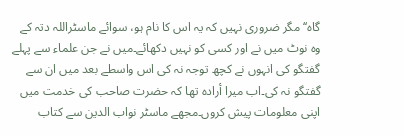گاہ‘‘ مگر ضروری نہیں کہ یہ اس کا نام ہو، سوائے ماسٹراللہ دتہ کے وہ نوٹ میں نے اور کسی کو نہیں دکھائے۔میں نے جن علماء سے پہلے گفتگو کی انہوں نے کچھ توجہ نہ کی اس واسطے بعد میں ان سے گفتگو نہ کی۔اب میرا أراده تھا کہ حضرت صاحب کی خدمت میں اپنی معلومات پیش کروں۔مجھے ماسٹر نواب الدین سے کتاب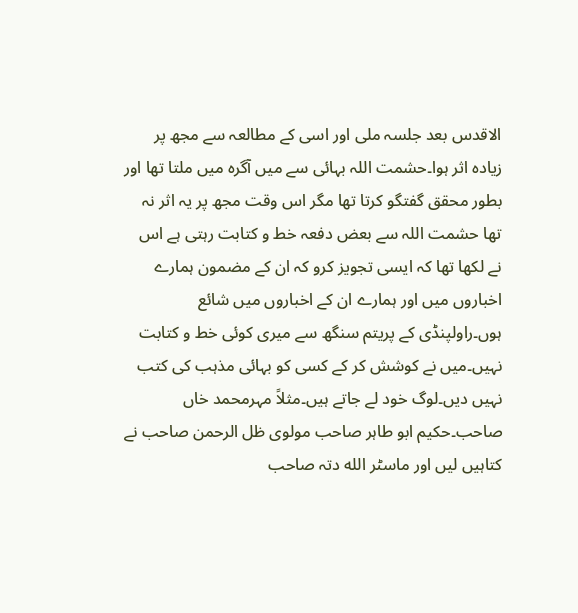الاقدس بعد جلسہ ملی اور اسی کے مطالعہ سے مجھ پر زیادہ اثر ہوا۔حشمت اللہ بہائی سے میں آگرہ میں ملتا تھا اور بطور محقق گفتگو کرتا تھا مگر اس وقت مجھ پر یہ اثر نہ تھا حشمت اللہ سے بعض دفعہ خط و کتابت رہتی ہے اس نے لکھا تھا کہ ایسی تجویز کرو کہ ان کے مضمون ہمارے اخباروں میں اور ہمارے ان کے اخباروں میں شائع ہوں۔راولپنڈی کے پریتم سنگھ سے میری کوئی خط و کتابت نہیں۔میں نے کوشش کر کے کسی کو بہائی مذہب کی کتب نہیں دیں۔لوگ خود لے جاتے ہیں۔مثلاً مہرمحمد خاں صاحب۔حکیم ابو طاہر صاحب مولوی ظل الرحمن صاحب نے کتاہیں لیں اور ماسٹر الله دتہ صاحب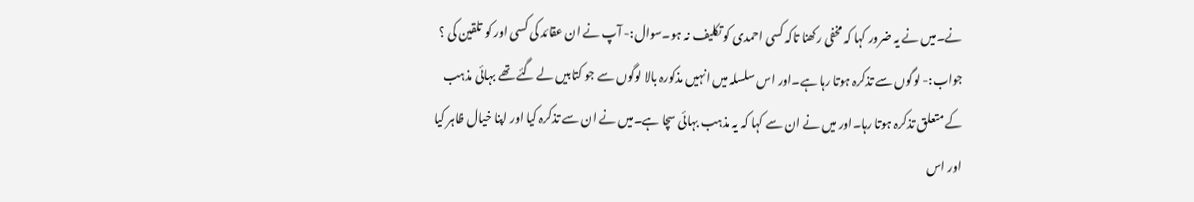نے۔میں نے یہ ضرور کہا کہ مخفی رکھنا تاکہ کسی احمدی کو تکلیف نہ ہو۔سوال:- آپ نے ان عقائد کی کسی اور کو تلقین کی ؟ جواب:- لوگوں سے تذکرہ ہوتا رہا ہے۔اور اس سلسلہ میں انہیں مذکورہ بالا لوگوں سے جو کتابیں لے گئے تھے بہائی مذہب کے متعلق تذکرہ ہوتا رہا۔اور میں نے ان سے کہا کہ یہ مذہب بہائی سچا ہے۔میں نے ان سے تذکرہ کیا اور اپنا خیال ظاہر کیا اور اس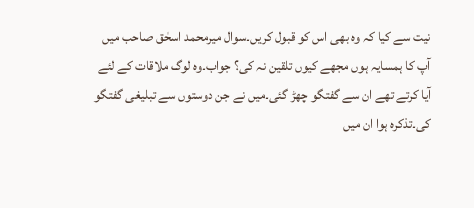نیت سے کیا کہ وہ بھی اس کو قبول کریں۔سوال میرمحمد اسحٰق صاحب میں آپ کا ہمسایہ ہوں مجھے کیوں تلقین نہ کی؟ جواب۔وہ لوگ ملاقات کے لئے آیا کرتے تھے ان سے گفتگو چھڑ گئی۔میں نے جن دوستوں سے تبلیغی گفتگو کی۔تذکرہ ہوا ان میں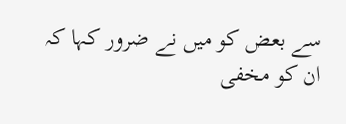سے بعض کو میں نے ضرور کہا کہ ان کو مخفی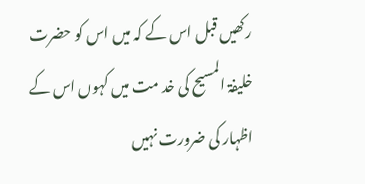رکھیں قبل اس کے کہ میں اس کو حضرت خلیفۃ المسیح کی خد مت میں کہوں اس کے اظہار کی ضرورت نہیں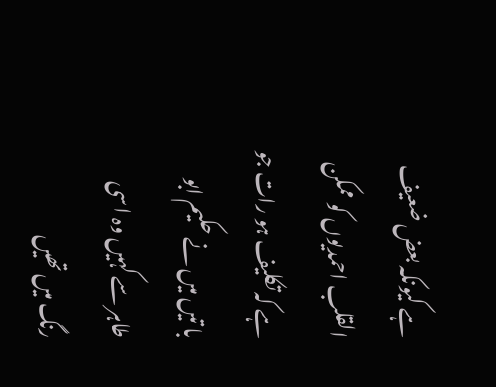ہے کیونکہ بعض ضعیف القلب احمدیوں کو ممکن ہے کہ تکلیف ہو رات جو با تیں میں نے حکیم ابو طاہر سے کہیں وہ اسی رنگ میں تھیں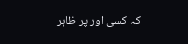کہ کسی اور پر ظاہر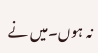نہ ہوں۔میں نے